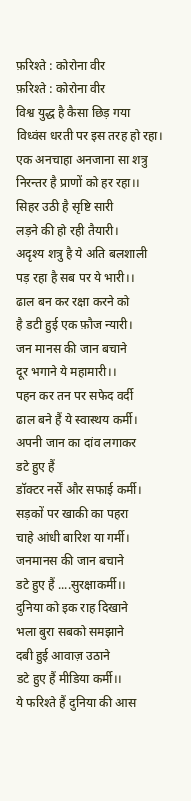फ़रिश्ते : कोरोना वीर
फ़रिश्ते : कोरोना वीर
विश्व युद्ध है कैसा छिड़ गया
विध्वंस धरती पर इस तरह हो रहा।
एक अनचाहा अनजाना सा शत्रु
निरन्तर है प्राणों को हर रहा।।
सिहर उठी है सृष्टि सारी
लड़ने की हो रही तैयारी।
अदृश्य शत्रु है ये अति बलशाली
पड़ रहा है सब पर ये भारी।।
ढाल बन कर रक्षा करने को
है डटी हुई एक फ़ौज न्यारी।
जन मानस की जान बचाने
दूर भगाने ये महामारी।।
पहन कर तन पर सफेद वर्दी
ढाल बने हैं ये स्वास्थय कर्मी।
अपनी जान का दांव लगाकर
डटे हुए हैं
डॉक्टर नर्सें और सफाई कर्मी।
सड़कों पर खाकी का पहरा
चाहे आंधी बारिश या गर्मी।
जनमानस की जान बचाने
डटे हुए हैं ....सुरक्षाकर्मी।।
दुनिया को इक राह दिखाने
भला बुरा सबको समझाने
दबी हुई आवाज़ उठाने
डटे हुए हैं मीडिया कर्मी।।
ये फरिश्ते हैं दुनिया की आस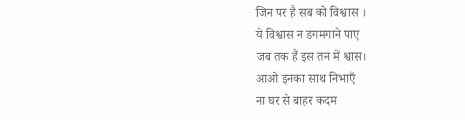जिन पर है सब को विश्वास ।
ये विश्वास न डगमगाने पाए
जब तक हैं इस तन में श्वास।
आओ इनका साथ निभाएँ
ना घर से बाहर कदम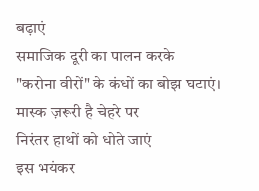बढ़ाएं
समाजिक दूरी का पालन करके
"करोना वीरों" के कंधों का बोझ घटाएं।
मास्क ज़रूरी है चेहरे पर
निरंतर हाथों को धोते जाएं
इस भयंकर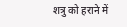शत्रु को हराने में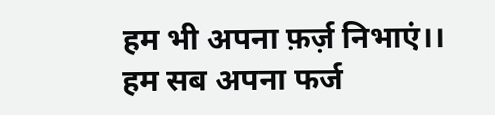हम भी अपना फ़र्ज़ निभाएं।।
हम सब अपना फर्ज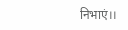निभाएं।।